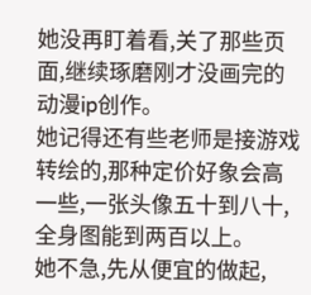她没再盯着看,关了那些页面,继续琢磨刚才没画完的动漫ip创作。
她记得还有些老师是接游戏转绘的,那种定价好象会高一些,一张头像五十到八十,全身图能到两百以上。
她不急,先从便宜的做起,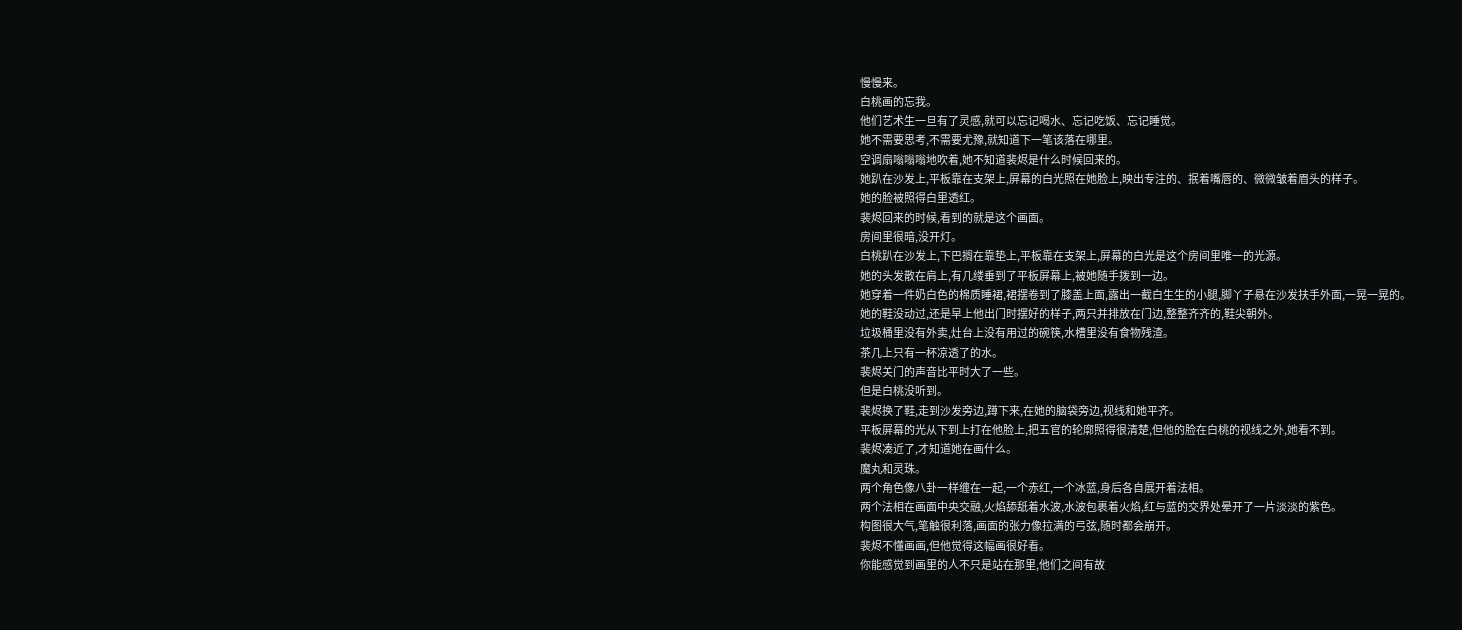慢慢来。
白桃画的忘我。
他们艺术生一旦有了灵感,就可以忘记喝水、忘记吃饭、忘记睡觉。
她不需要思考,不需要尤豫,就知道下一笔该落在哪里。
空调扇嗡嗡嗡地吹着,她不知道裴烬是什么时候回来的。
她趴在沙发上,平板靠在支架上,屏幕的白光照在她脸上,映出专注的、抿着嘴唇的、微微皱着眉头的样子。
她的脸被照得白里透红。
裴烬回来的时候,看到的就是这个画面。
房间里很暗,没开灯。
白桃趴在沙发上,下巴搁在靠垫上,平板靠在支架上,屏幕的白光是这个房间里唯一的光源。
她的头发散在肩上,有几缕垂到了平板屏幕上,被她随手拨到一边。
她穿着一件奶白色的棉质睡裙,裙摆卷到了膝盖上面,露出一截白生生的小腿,脚丫子悬在沙发扶手外面,一晃一晃的。
她的鞋没动过,还是早上他出门时摆好的样子,两只并排放在门边,整整齐齐的,鞋尖朝外。
垃圾桶里没有外卖,灶台上没有用过的碗筷,水槽里没有食物残渣。
茶几上只有一杯凉透了的水。
裴烬关门的声音比平时大了一些。
但是白桃没听到。
裴烬换了鞋,走到沙发旁边,蹲下来,在她的脑袋旁边,视线和她平齐。
平板屏幕的光从下到上打在他脸上,把五官的轮廓照得很清楚,但他的脸在白桃的视线之外,她看不到。
裴烬凑近了,才知道她在画什么。
魔丸和灵珠。
两个角色像八卦一样缠在一起,一个赤红,一个冰蓝,身后各自展开着法相。
两个法相在画面中央交融,火焰舔舐着水波,水波包裹着火焰,红与蓝的交界处晕开了一片淡淡的紫色。
构图很大气,笔触很利落,画面的张力像拉满的弓弦,随时都会崩开。
裴烬不懂画画,但他觉得这幅画很好看。
你能感觉到画里的人不只是站在那里,他们之间有故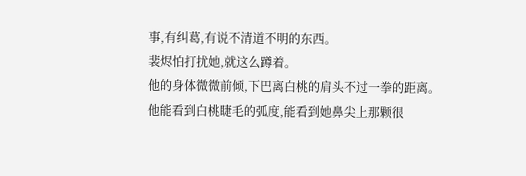事,有纠葛,有说不清道不明的东西。
裴烬怕打扰她,就这么蹲着。
他的身体微微前倾,下巴离白桃的肩头不过一拳的距离。
他能看到白桃睫毛的弧度,能看到她鼻尖上那颗很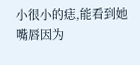小很小的痣,能看到她嘴唇因为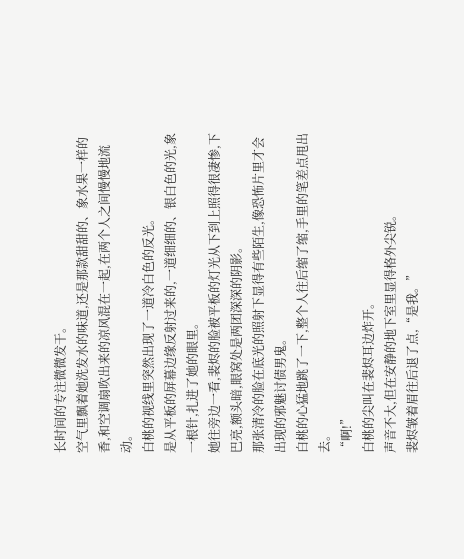长时间的专注微微发干。
空气里飘着她洗发水的味道,还是那款甜甜的、象水果一样的香,和空调扇吹出来的凉风混在一起,在两个人之间慢慢地流动。
白桃的视线里突然出现了一道冷白色的反光。
是从平板的屏幕边缘反射过来的,一道细细的、银白色的光,象一根针,扎进了她的眼里。
她往旁边一看,裴烬的脸被平板的灯光从下到上照得很凄惨,下巴亮,额头暗,眼窝处是两团深深的阴影。
那张清冷的脸在底光的照射下显得有些陌生,像恐怖片里才会出现的邪魅讨债男鬼。
白桃的心猛地跳了一下,整个人往后缩了缩,手里的笔差点甩出去。
“啊!”
白桃的尖叫在裴烬耳边炸开。
声音不大,但在安静的地下室里显得格外尖锐。
裴烬皱着眉往后退了点,“是我。”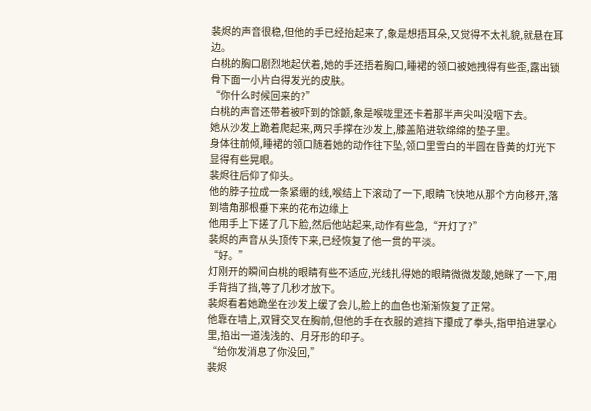裴烬的声音很稳,但他的手已经抬起来了,象是想捂耳朵,又觉得不太礼貌,就悬在耳边。
白桃的胸口剧烈地起伏着,她的手还捂着胸口,睡裙的领口被她拽得有些歪,露出锁骨下面一小片白得发光的皮肤。
“你什么时候回来的?”
白桃的声音还带着被吓到的馀颤,象是喉咙里还卡着那半声尖叫没咽下去。
她从沙发上跪着爬起来,两只手撑在沙发上,膝盖陷进软绵绵的垫子里。
身体往前倾,睡裙的领口随着她的动作往下坠,领口里雪白的半圆在昏黄的灯光下显得有些晃眼。
裴烬往后仰了仰头。
他的脖子拉成一条紧绷的线,喉结上下滚动了一下,眼睛飞快地从那个方向移开,落到墙角那根垂下来的花布边缘上
他用手上下搓了几下脸,然后他站起来,动作有些急,“开灯了?”
裴烬的声音从头顶传下来,已经恢复了他一贯的平淡。
“好。”
灯刚开的瞬间白桃的眼睛有些不适应,光线扎得她的眼睛微微发酸,她眯了一下,用手背挡了挡,等了几秒才放下。
裴烬看着她跪坐在沙发上缓了会儿,脸上的血色也渐渐恢复了正常。
他靠在墙上,双臂交叉在胸前,但他的手在衣服的遮挡下攥成了拳头,指甲掐进掌心里,掐出一道浅浅的、月牙形的印子。
“给你发消息了你没回,”
裴烬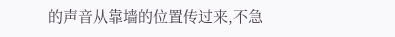的声音从靠墙的位置传过来,不急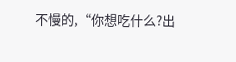不慢的,“你想吃什么?出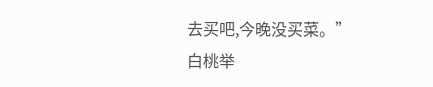去买吧,今晚没买菜。”
白桃举